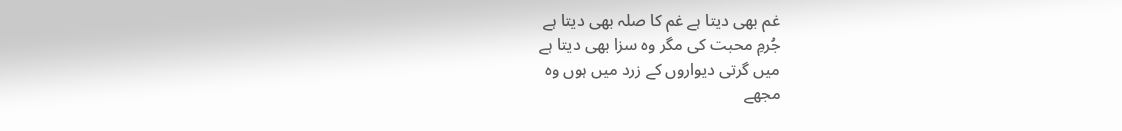غم بھی دیتا ہے غم کا صلہ بھی دیتا ہے
جُرمِ محبت کی مگر وہ سزا بھی دیتا ہے
میں گرتی دیواروں کے زرد میں ہوں وہ
مجھے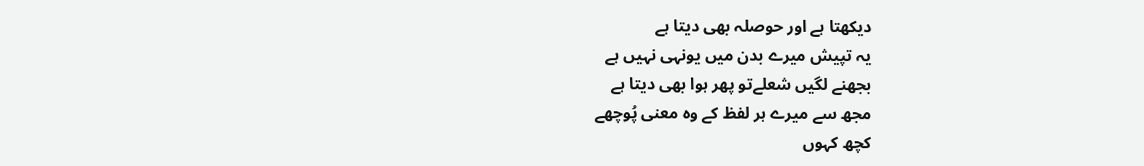دیکھتا ہے اور حوصلہ بھی دیتا ہے
یہ تپیش میرے بدن میں یونہی نہیں ہے
بجھنے لگیں شعلےتو پھر ہوا بھی دیتا ہے
مجھ سے میرے ہر لفظ کے وہ معنی پُوچھے
کچھ کہوں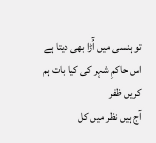تو ہنسی میں آُڑا بھی دیتا ہے
اس حاکمِ شہر کی کیا بات ہم کریں ظفر
آج ہیں نظر میں کل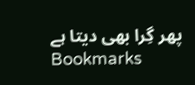پھر گِرا بھی دیتا ہے
Bookmarks